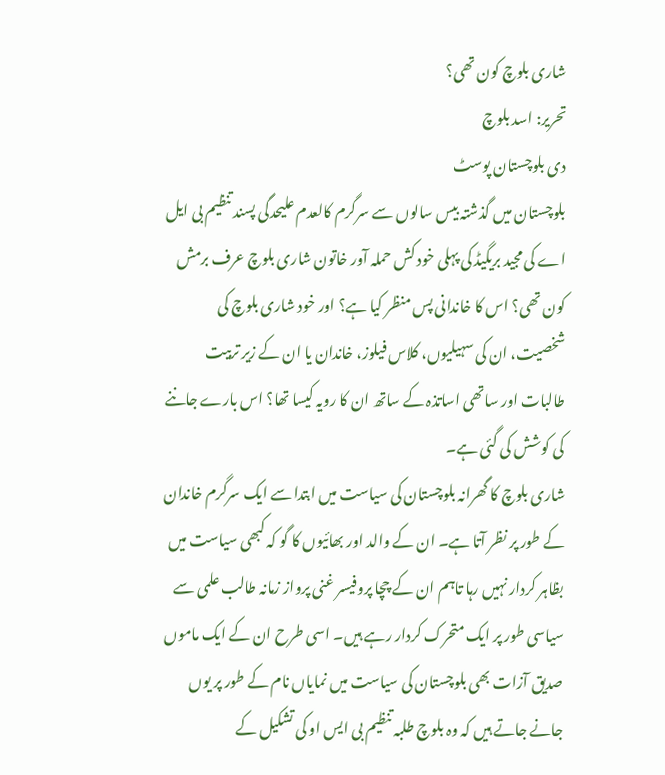شاری بلوچ کون تھی؟
تحریر: اسد بلوچ
دی بلوچستان پوسٹ
بلوچستان میں گذشتہ بیس سالوں سے سرگرم کالعدم علیحدگی پسند تنظیم بی ایل اے کی مجید بریگیڈ کی پہلی خود کش حملہ آور خاتون شاری بلوچ عرف برمش کون تھی؟ اس کا خاندانی پس منظر کیا ہے؟ اور خود شاری بلوچ کی شخصیت، ان کی سہیلیوں، کلاس فیلوز، خاندان یا ان کے زیر تربیت طالبات اور ساتھی اساتذہ کے ساتھ ان کا رویہ کیسا تھا؟ اس بارے جاننے کی کوشش کی گئی ہے۔
شاری بلوچ کا گھرانہ بلوچستان کی سیاست میں ابتدا سے ایک سرگرم خاندان کے طور پر نظر آتا ہے۔ ان کے والد اور بھائیوں کا گو کہ کبھی سیاست میں بظاہر کردار نہیں رہا تاہم ان کے چچا پروفیسر غنی پرواز زمانہ طالب علمی سے سیاسی طور پر ایک متحرک کردار رہے ہیں۔ اسی طرح ان کے ایک ماموں صدیق آزات بھی بلوچستان کی سیاست میں نمایاں نام کے طور پر یوں جانے جاتے ہیں کہ وہ بلوچ طلبہ تنظیم بی ایس او کی تشکیل کے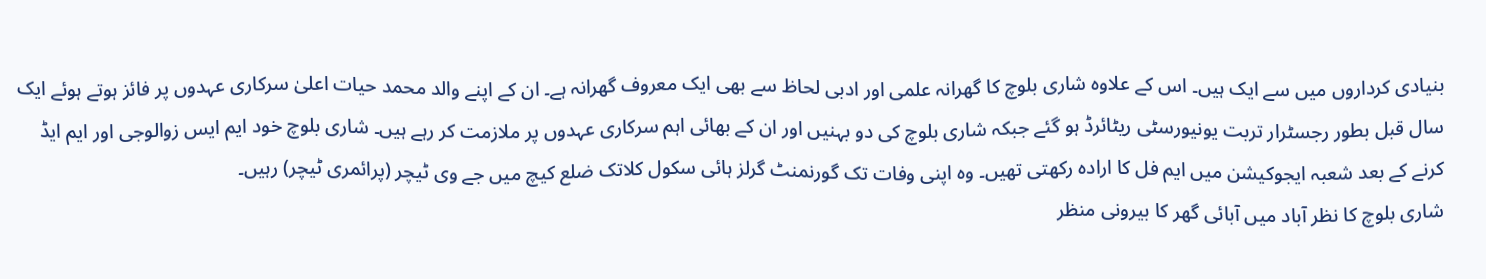بنیادی کرداروں میں سے ایک ہیں۔ اس کے علاوہ شاری بلوچ کا گھرانہ علمی اور ادبی لحاظ سے بھی ایک معروف گھرانہ ہے۔ ان کے اپنے والد محمد حیات اعلیٰ سرکاری عہدوں پر فائز ہوتے ہوئے ایک سال قبل بطور رجسٹرار تربت یونیورسٹی ریٹائرڈ ہو گئے جبکہ شاری بلوچ کی دو بہنیں اور ان کے بھائی اہم سرکاری عہدوں پر ملازمت کر رہے ہیں۔ شاری بلوچ خود ایم ایس زوالوجی اور ایم ایڈ کرنے کے بعد شعبہ ایجوکیشن میں ایم فل کا ارادہ رکھتی تھیں۔ وہ اپنی وفات تک گورنمنٹ گرلز ہائی سکول کلاتک ضلع کیچ میں جے وی ٹیچر (پرائمری ٹیچر) رہیں۔
شاری بلوچ کا نظر آباد میں آبائی گھر کا بیرونی منظر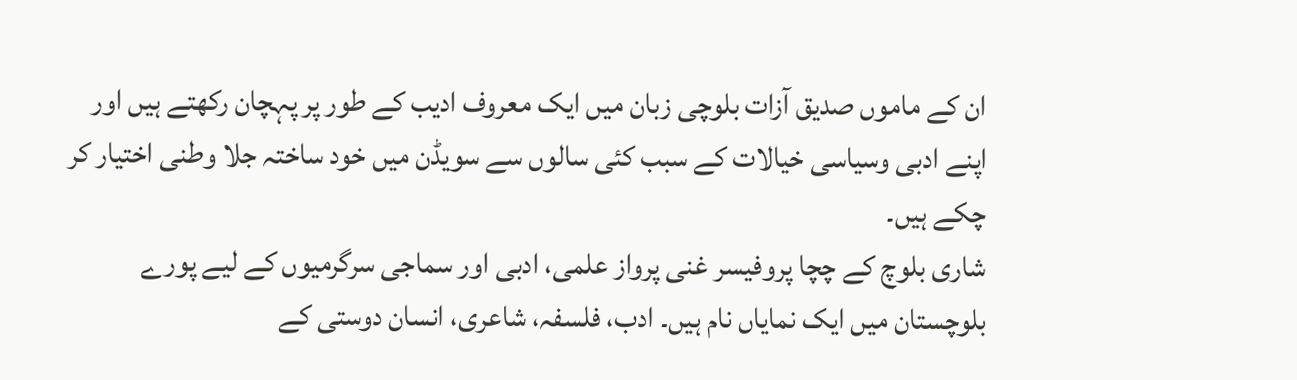ان کے ماموں صدیق آزات بلوچی زبان میں ایک معروف ادیب کے طور پر پہچان رکھتے ہیں اور اپنے ادبی وسیاسی خیالات کے سبب کئی سالوں سے سویڈن میں خود ساختہ جلا وطنی اختیار کر چکے ہیں۔
شاری بلوچ کے چچا پروفیسر غنی پرواز علمی، ادبی اور سماجی سرگرمیوں کے لیے پورے بلوچستان میں ایک نمایاں نام ہیں۔ ادب، فلسفہ، شاعری، انسان دوستی کے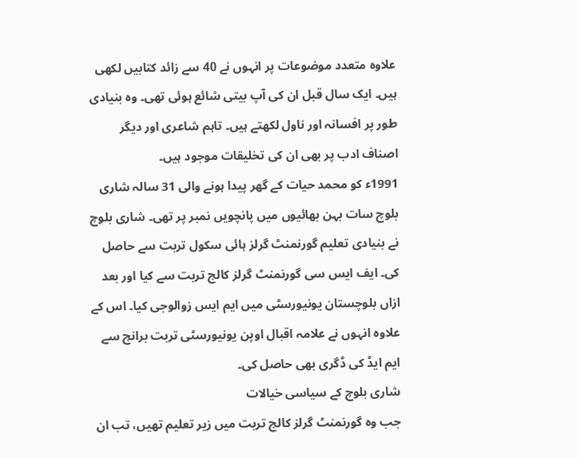علاوہ متعدد موضوعات پر انہوں نے 40 سے زائد کتابیں لکھی ہیں۔ ایک سال قبل ان کی آپ بیتی شائع ہوئی تھی۔ وہ بنیادی طور پر افسانہ اور ناول لکھتے ہیں۔ تاہم شاعری اور دیگر اصناف ادب پر بھی ان کی تخلیقات موجود ہیں۔
1991ء کو محمد حیات کے گھر پیدا ہونے والی 31 سالہ شاری بلوچ سات بہن بھائیوں میں پانچویں نمبر پر تھی۔ شاری بلوچ نے بنیادی تعلیم گورنمنٹ گرلز ہائی سکول تربت سے حاصل کی۔ ایف ایس سی گورنمنٹ گرلز کالج تربت سے کیا اور بعد ازاں بلوچستان یونیورسٹی میں ایم ایس زوالوجی کیا۔ اس کے علاوہ انہوں نے علامہ اقبال اوپن یونیورسٹی تربت برانچ سے ایم ایڈ کی ڈگری بھی حاصل کی۔
شاری بلوچ کے سیاسی خیالات
جب وہ گورنمنٹ گرلز کالج تربت میں زیر تعلیم تھیں، تب ان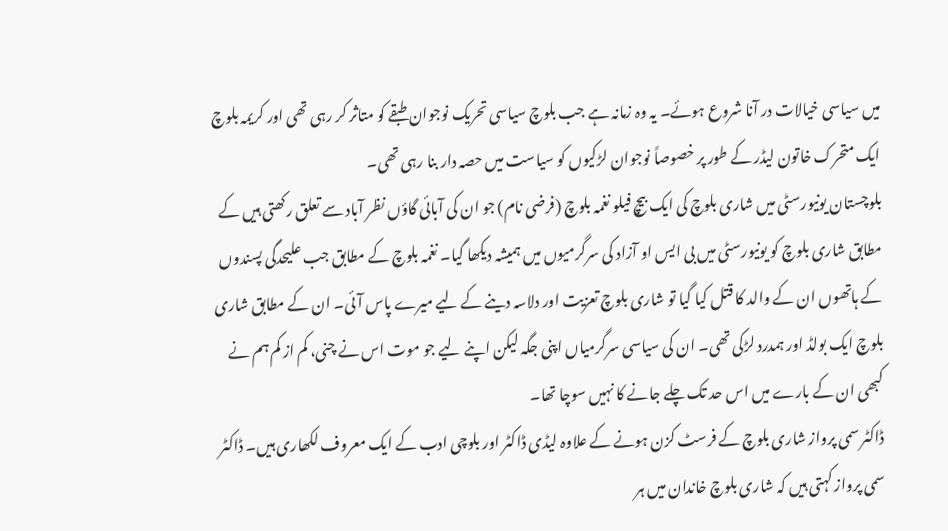میں سیاسی خیالات در آنا شروع ہوئے۔ یہ وہ زمانہ ہے جب بلوچ سیاسی تحریک نوجوان طبقے کو متاثر کر رہی تھی اور کریمہ بلوچ ایک متحرک خاتون لیڈر کے طور پر خصوصاً نوجوان لڑکیوں کو سیاست میں حصہ دار بنا رہی تھی۔
بلوچستان یونیورسٹی میں شاری بلوچ کی ایک بیچ فیلو نغمہ بلوچ (فرضی نام) جو ان کی آبائی گاؤں نظر آباد سے تعلق رکھتی ہیں کے مطابق شاری بلوچ کو یونیورسٹی میں بی ایس او آزاد کی سرگرمیوں میں ہمیشہ دیکھا گیا۔ نغمہ بلوچ کے مطابق جب علیحدگی پسندوں کے ہاتھوں ان کے والد کا قتل کیا گیا تو شاری بلوچ تعزیت اور دلاسہ دینے کے لیے میرے پاس آئی۔ ان کے مطابق شاری بلوچ ایک بولڈ اور ہمدرد لڑکی تھی۔ ان کی سیاسی سرگرمیاں اپنی جگہ لیکن اپنے لیے جو موت اس نے چنی، کم از کم ہم نے کبھی ان کے بارے میں اس حد تک چلے جانے کا نہیں سوچا تھا۔
ڈاکٹر سمی پرواز شاری بلوچ کے فرسٹ کزن ہونے کے علاوہ لیڈی ڈاکٹر اور بلوچی ادب کے ایک معروف لکھاری ہیں۔ ڈاکٹر سمی پرواز کہتی ہیں کہ شاری بلوچ خاندان میں ہر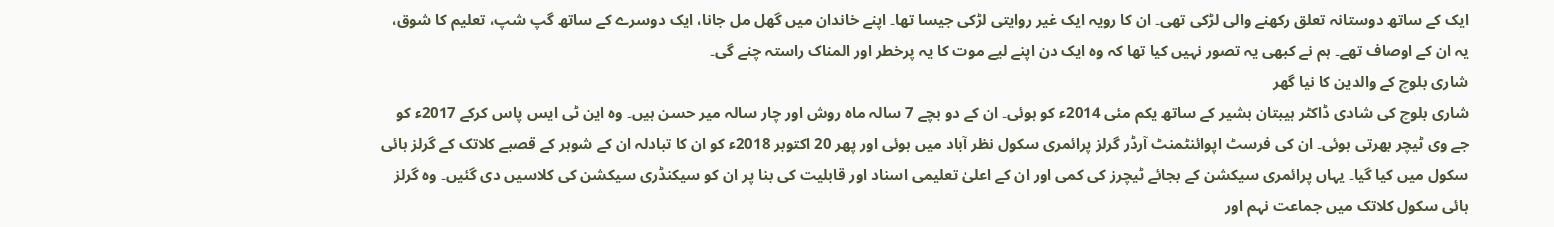ایک کے ساتھ دوستانہ تعلق رکھنے والی لڑکی تھی۔ ان کا رویہ ایک غیر روایتی لڑکی جیسا تھا۔ اپنے خاندان میں گھل مل جانا، ایک دوسرے کے ساتھ گپ شپ، تعلیم کا شوق، یہ ان کے اوصاف تھے۔ ہم نے کبھی یہ تصور نہیں کیا تھا کہ وہ ایک دن اپنے لیے موت کا یہ پرخطر اور المناک راستہ چنے گی۔
شاری بلوچ کے والدین کا نیا گھر
شاری بلوچ کی شادی ڈاکٹر ہیبتان بشیر کے ساتھ یکم مئی 2014ء کو ہوئی۔ ان کے دو بچے 7 سالہ ماہ روش اور چار سالہ میر حسن ہیں۔ وہ این ٹی ایس پاس کرکے 2017ء کو جے وی ٹیچر بھرتی ہوئی۔ ان کی فرسٹ اپوائنٹمنٹ آرڈر گرلز پرائمری سکول نظر آباد میں ہوئی اور پھر 20 اکتوبر 2018ء کو ان کا تبادلہ ان کے شوہر کے قصبے کلاتک کے گرلز ہائی سکول میں کیا گیا۔ یہاں پرائمری سیکشن کے بجائے ٹیچرز کی کمی اور ان کے اعلیٰ تعلیمی اسناد اور قابلیت کی بنا پر ان کو سیکنڈری سیکشن کی کلاسیں دی گئیں۔ وہ گرلز ہائی سکول کلاتک میں جماعت نہم اور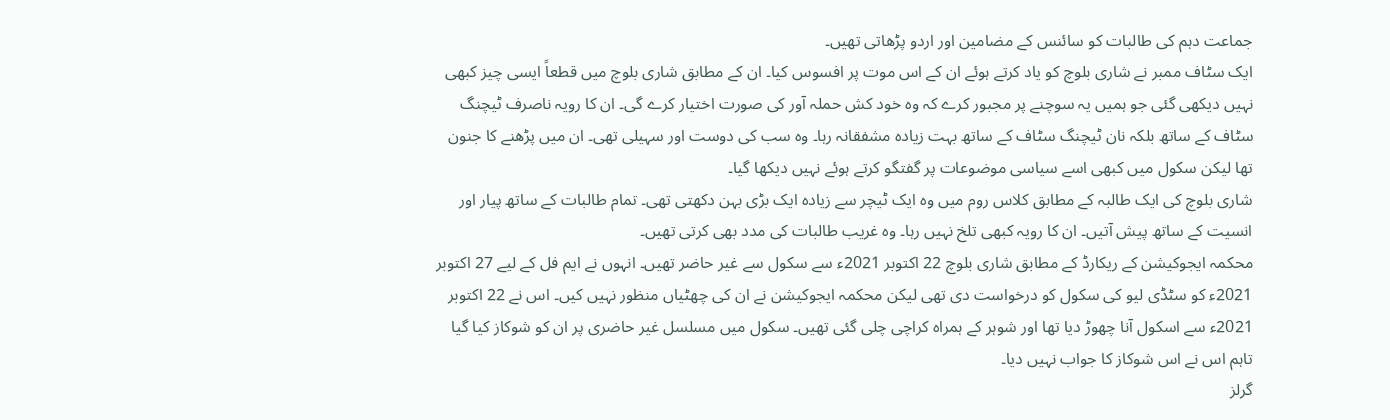جماعت دہم کی طالبات کو سائنس کے مضامین اور اردو پڑھاتی تھیں۔
ایک سٹاف ممبر نے شاری بلوچ کو یاد کرتے ہوئے ان کے اس موت پر افسوس کیا۔ ان کے مطابق شاری بلوچ میں قطعاً ایسی چیز کبھی نہیں دیکھی گئی جو ہمیں یہ سوچنے پر مجبور کرے کہ وہ خود کش حملہ آور کی صورت اختیار کرے گی۔ ان کا رویہ ناصرف ٹیچنگ سٹاف کے ساتھ بلکہ نان ٹیچنگ سٹاف کے ساتھ بہت زیادہ مشفقانہ رہا۔ وہ سب کی دوست اور سہیلی تھی۔ ان میں پڑھنے کا جنون تھا لیکن سکول میں کبھی اسے سیاسی موضوعات پر گفتگو کرتے ہوئے نہیں دیکھا گیا۔
شاری بلوچ کی ایک طالبہ کے مطابق کلاس روم میں وہ ایک ٹیچر سے زیادہ ایک بڑی بہن دکھتی تھی۔ تمام طالبات کے ساتھ پیار اور انسیت کے ساتھ پیش آتیں۔ ان کا رویہ کبھی تلخ نہیں رہا۔ وہ غریب طالبات کی مدد بھی کرتی تھیں۔
محکمہ ایجوکیشن کے ریکارڈ کے مطابق شاری بلوچ 22 اکتوبر 2021ء سے سکول سے غیر حاضر تھیں۔ انہوں نے ایم فل کے لیے 27 اکتوبر 2021ء کو سٹڈی لیو کی سکول کو درخواست دی تھی لیکن محکمہ ایجوکیشن نے ان کی چھٹیاں منظور نہیں کیں۔ اس نے 22 اکتوبر 2021ء سے اسکول آنا چھوڑ دیا تھا اور شوہر کے ہمراہ کراچی چلی گئی تھیں۔ سکول میں مسلسل غیر حاضری پر ان کو شوکاز کیا گیا تاہم اس نے اس شوکاز کا جواب نہیں دیا۔
گرلز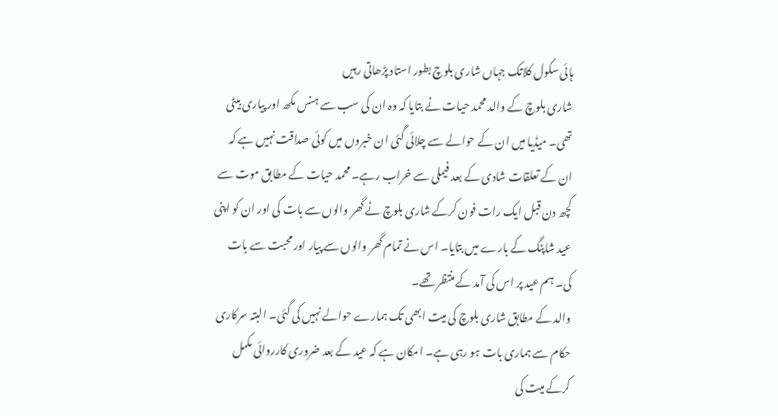ہائی سکول کلاتک جہاں شاری بلوچ بطور استاد پڑھاتی رہیں
شاری بلوچ کے والد محمد حیات نے بتایا کہ وہ ان کی سب سے ہنس مکھ اور پیاری بیٹی تھی۔ میڈیا میں ان کے حوالے سے چلائی گئی ان خبروں میں کوئی صداقت نہیں ہے کہ ان کے تعلقات شادی کے بعد فیملی سے خراب رہے۔ محمد حیات کے مطابق موت سے کچھ دن قبل ایک رات فون کرکے شاری بلوچ نے گھر والوں سے بات کی اور ان کو اپنی عید شاپنگ کے بارے میں بتایا۔ اس نے تمام گھر والوں سے پیار اور محبت سے بات کی۔ ہم عید پر اس کی آمد کے منتظر تھے۔
والد کے مطابق شاری بلوچ کی میت ابھی تک ہمارے حوالے نہیں کی گئی۔ البتہ سرکاری حکام سے ہماری بات ہو رہی ہے۔ امکان ہے کہ عید کے بعد ضروری کارروائی مکمل کرکے میت کی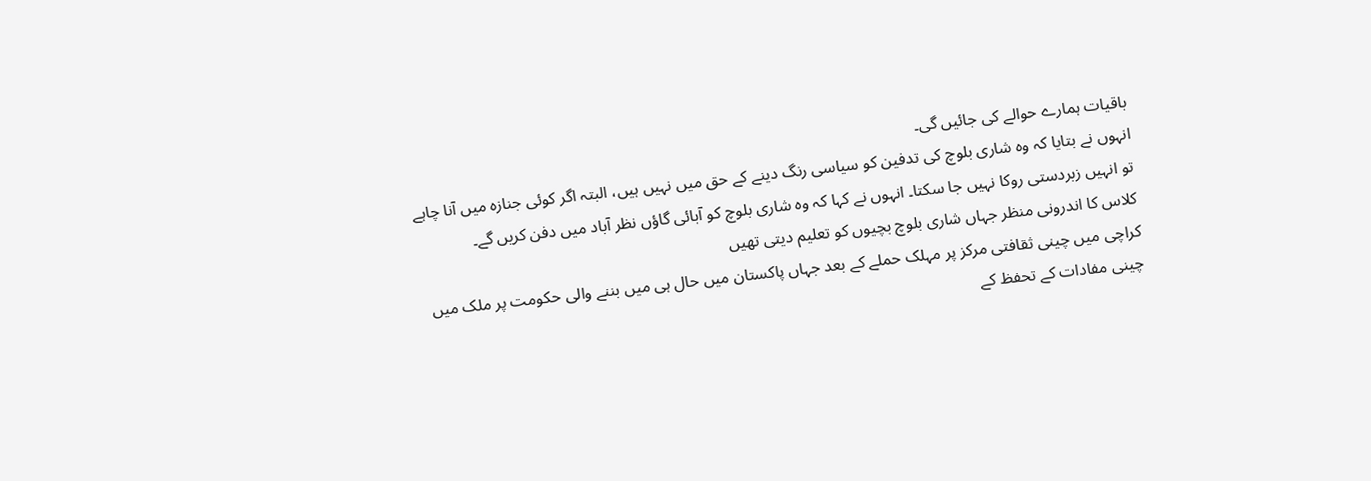باقیات ہمارے حوالے کی جائیں گی۔
انہوں نے بتایا کہ وہ شاری بلوچ کی تدفین کو سیاسی رنگ دینے کے حق میں نہیں ہیں، البتہ اگر کوئی جنازہ میں آنا چاہے تو انہیں زبردستی روکا نہیں جا سکتا۔ انہوں نے کہا کہ وہ شاری بلوچ کو آبائی گاؤں نظر آباد میں دفن کریں گے۔
کلاس کا اندرونی منظر جہاں شاری بلوچ بچیوں کو تعلیم دیتی تھیں
کراچی میں چینی ثقافتی مرکز پر مہلک حملے کے بعد جہاں پاکستان میں حال ہی میں بننے والی حکومت پر ملک میں چینی مفادات کے تحفظ کے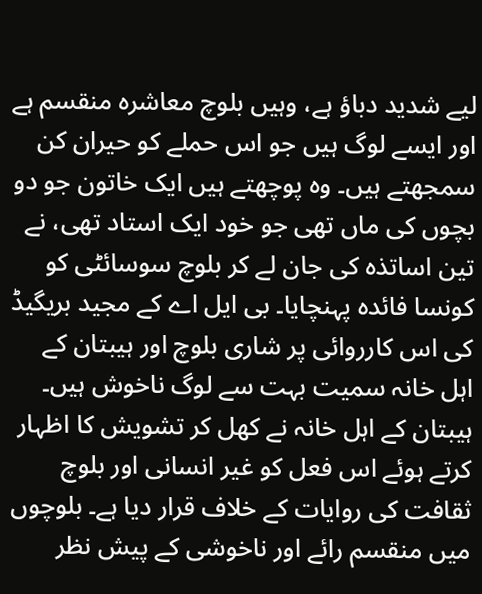لیے شدید دباؤ ہے، وہیں بلوچ معاشرہ منقسم ہے اور ایسے لوگ ہیں جو اس حملے کو حیران کن سمجھتے ہیں۔ وہ پوچھتے ہیں ایک خاتون جو دو بچوں کی ماں تھی جو خود ایک استاد تھی، نے تین اساتذہ کی جان لے کر بلوچ سوسائٹی کو کونسا فائدہ پہنچایا۔ بی ایل اے کے مجید بریگیڈ کی اس کارروائی پر شاری بلوچ اور ہیبتان کے اہل خانہ سمیت بہت سے لوگ ناخوش ہیں۔ ہیبتان کے اہل خانہ نے کھل کر تشویش کا اظہار کرتے ہوئے اس فعل کو غیر انسانی اور بلوچ ثقافت کی روایات کے خلاف قرار دیا ہے۔ بلوچوں میں منقسم رائے اور ناخوشی کے پیش نظر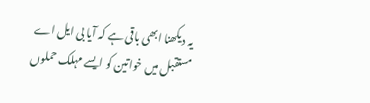یہ دیکھنا ابھی باقی ہے کہ آیا بی ایل اے مستقبل میں خواتین کو ایسے مہلک حملوں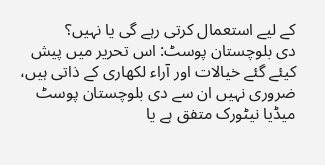کے لیے استعمال کرتی رہے گی یا نہیں؟
دی بلوچستان پوسٹ: اس تحریر میں پیش کیئے گئے خیالات اور آراء لکھاری کے ذاتی ہیں، ضروری نہیں ان سے دی بلوچستان پوسٹ میڈیا نیٹورک متفق ہے یا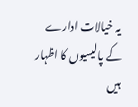یہ خیالات ادارے کے پالیسیوں کا اظہار ہیں